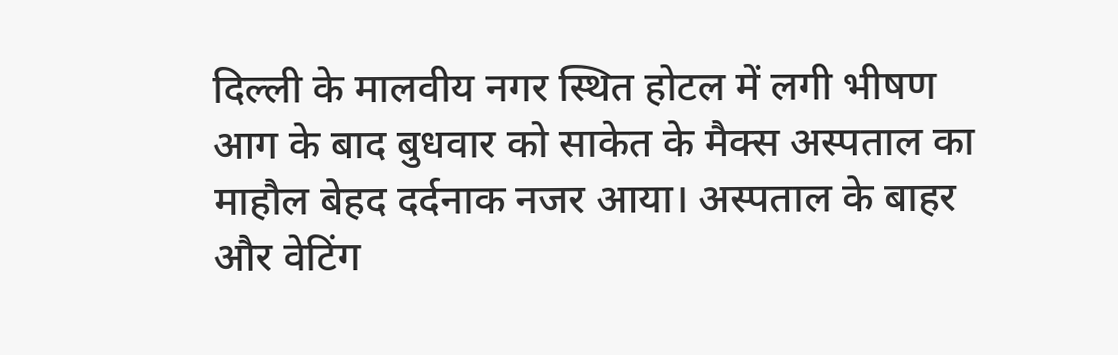दिल्ली के मालवीय नगर स्थित होटल में लगी भीषण आग के बाद बुधवार को साकेत के मैक्स अस्पताल का माहौल बेहद दर्दनाक नजर आया। अस्पताल के बाहर और वेटिंग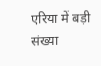एरिया में बड़ी संख्या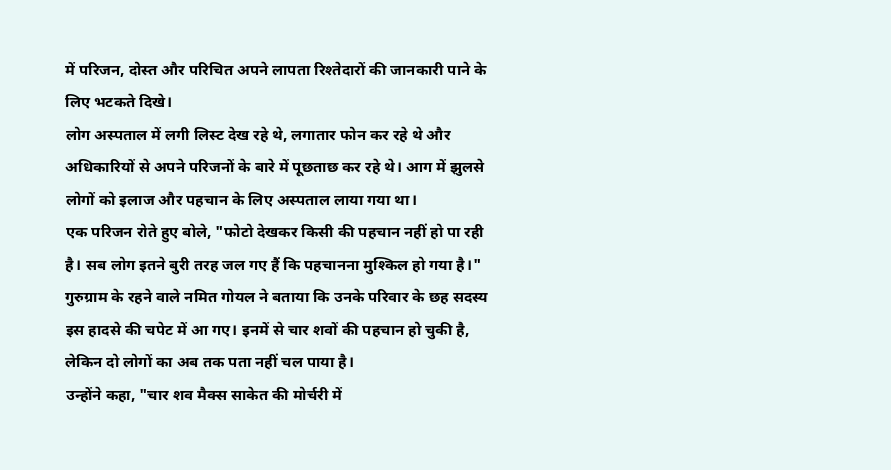में परिजन, दोस्त और परिचित अपने लापता रिश्तेदारों की जानकारी पाने के लिए भटकते दिखे।
लोग अस्पताल में लगी लिस्ट देख रहे थे, लगातार फोन कर रहे थे और अधिकारियों से अपने परिजनों के बारे में पूछताछ कर रहे थे। आग में झुलसे लोगों को इलाज और पहचान के लिए अस्पताल लाया गया था।
एक परिजन रोते हुए बोले, "फोटो देखकर किसी की पहचान नहीं हो पा रही है। सब लोग इतने बुरी तरह जल गए हैं कि पहचानना मुश्किल हो गया है।"
गुरुग्राम के रहने वाले नमित गोयल ने बताया कि उनके परिवार के छह सदस्य इस हादसे की चपेट में आ गए। इनमें से चार शवों की पहचान हो चुकी है, लेकिन दो लोगों का अब तक पता नहीं चल पाया है।
उन्होंने कहा, "चार शव मैक्स साकेत की मोर्चरी में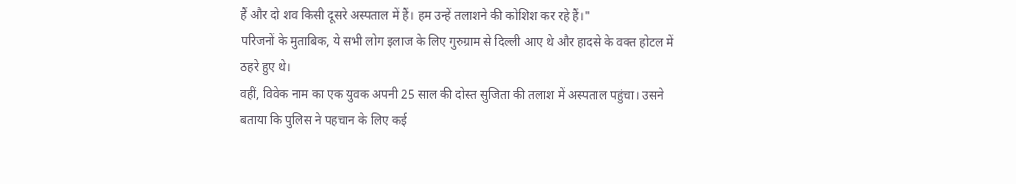हैं और दो शव किसी दूसरे अस्पताल में हैं। हम उन्हें तलाशने की कोशिश कर रहे हैं।"
परिजनों के मुताबिक, ये सभी लोग इलाज के लिए गुरुग्राम से दिल्ली आए थे और हादसे के वक्त होटल में ठहरे हुए थे।
वहीं, विवेक नाम का एक युवक अपनी 25 साल की दोस्त सुजिता की तलाश में अस्पताल पहुंचा। उसने बताया कि पुलिस ने पहचान के लिए कई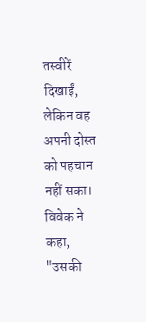तस्वीरें दिखाईं, लेकिन वह अपनी दोस्त को पहचान नहीं सका।
विवेक ने कहा, "उसकी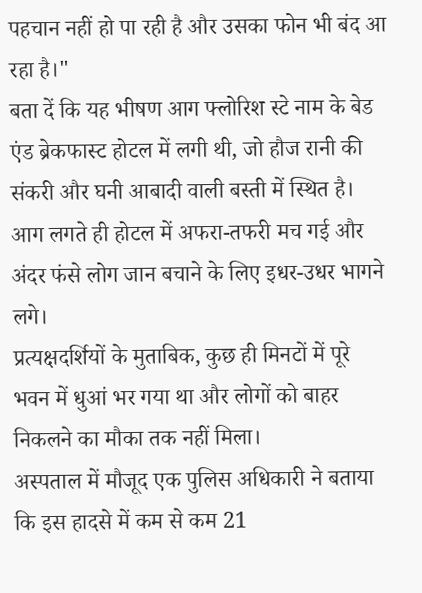पहचान नहीं हो पा रही है और उसका फोन भी बंद आ रहा है।"
बता दें कि यह भीषण आग फ्लोरिश स्टे नाम के बेड एंड ब्रेकफास्ट होटल में लगी थी, जो हौज रानी की संकरी और घनी आबादी वाली बस्ती में स्थित है। आग लगते ही होटल में अफरा-तफरी मच गई और अंदर फंसे लोग जान बचाने के लिए इधर-उधर भागने लगे।
प्रत्यक्षदर्शियों के मुताबिक, कुछ ही मिनटों में पूरे भवन में धुआं भर गया था और लोगों को बाहर निकलने का मौका तक नहीं मिला।
अस्पताल में मौजूद एक पुलिस अधिकारी ने बताया कि इस हादसे में कम से कम 21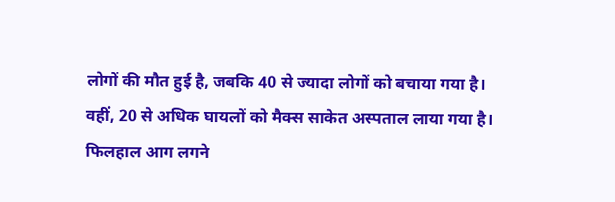लोगों की मौत हुई है, जबकि 40 से ज्यादा लोगों को बचाया गया है। वहीं, 20 से अधिक घायलों को मैक्स साकेत अस्पताल लाया गया है।
फिलहाल आग लगने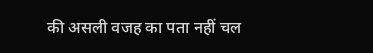की असली वजह का पता नहीं चल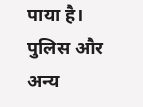पाया है। पुलिस और अन्य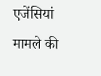एजेंसियां मामले की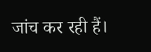जांच कर रही हैं।